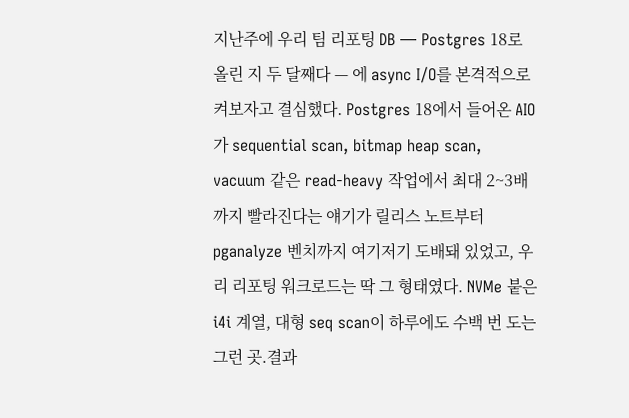지난주에 우리 팀 리포팅 DB — Postgres 18로 올린 지 두 달째다 — 에 async I/O를 본격적으로 켜보자고 결심했다. Postgres 18에서 들어온 AIO가 sequential scan, bitmap heap scan, vacuum 같은 read-heavy 작업에서 최대 2~3배까지 빨라진다는 얘기가 릴리스 노트부터 pganalyze 벤치까지 여기저기 도배돼 있었고, 우리 리포팅 워크로드는 딱 그 형태였다. NVMe 붙은 i4i 계열, 대형 seq scan이 하루에도 수백 번 도는 그런 곳.결과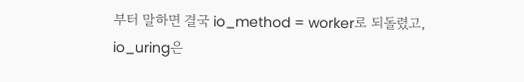부터 말하면 결국 io_method = worker로 되돌렸고, io_uring은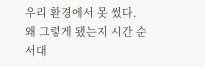우리 환경에서 못 썼다. 왜 그렇게 됐는지 시간 순서대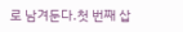로 남겨둔다.첫 번째 삽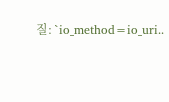질: `io_method=io_uri..